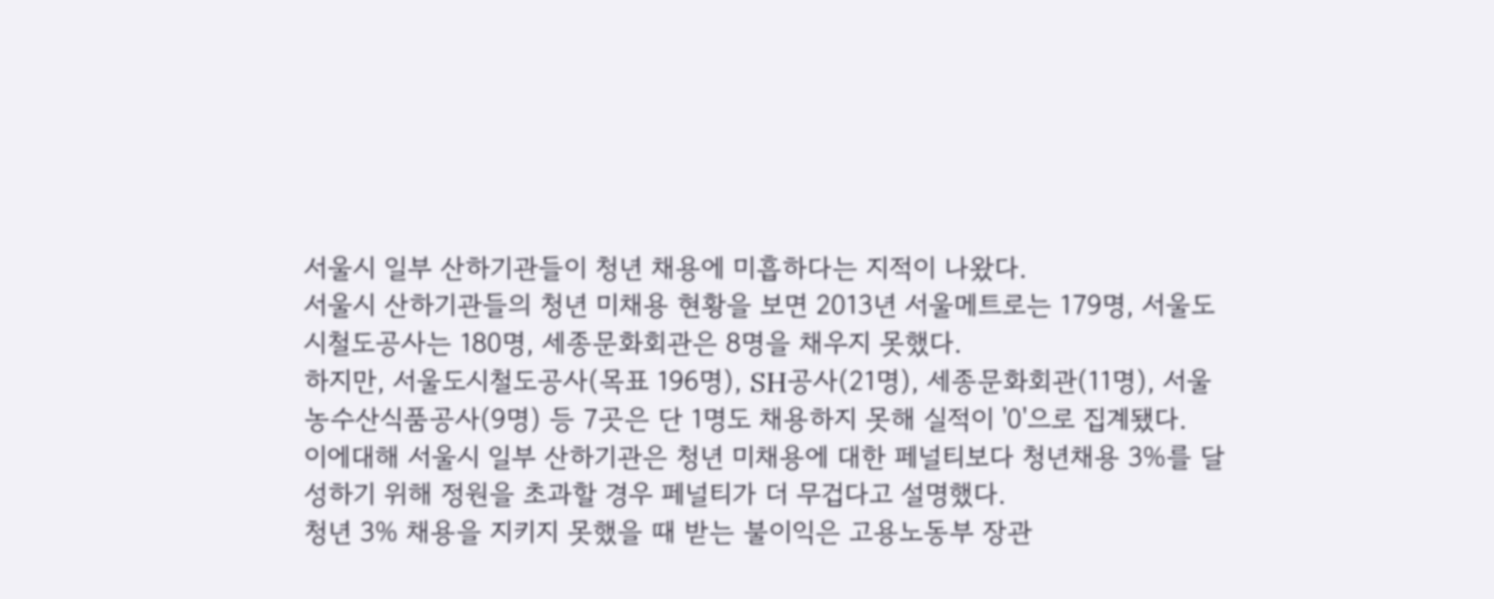서울시 일부 산하기관들이 청년 채용에 미흡하다는 지적이 나왔다.
서울시 산하기관들의 청년 미채용 현황을 보면 2013년 서울메트로는 179명, 서울도시철도공사는 180명, 세종문화회관은 8명을 채우지 못했다.
하지만, 서울도시철도공사(목표 196명), SH공사(21명), 세종문화회관(11명), 서울농수산식품공사(9명) 등 7곳은 단 1명도 채용하지 못해 실적이 '0'으로 집계됐다.
이에대해 서울시 일부 산하기관은 청년 미채용에 대한 페널티보다 청년채용 3%를 달성하기 위해 정원을 초과할 경우 페널티가 더 무겁다고 설명했다.
청년 3% 채용을 지키지 못했을 때 받는 불이익은 고용노동부 장관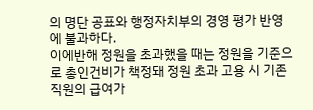의 명단 공표와 행정자치부의 경영 평가 반영에 불과하다.
이에반해 정원을 초과했을 때는 정원을 기준으로 총인건비가 책정돼 정원 초과 고용 시 기존 직원의 급여가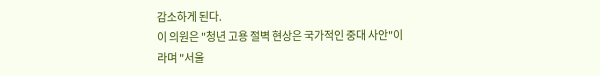감소하게 된다.
이 의원은 "청년 고용 절벽 현상은 국가적인 중대 사안"이라며 "서울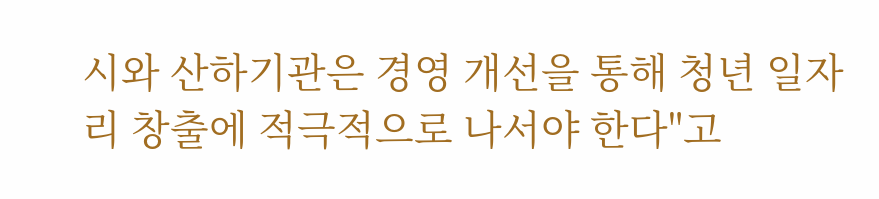시와 산하기관은 경영 개선을 통해 청년 일자리 창출에 적극적으로 나서야 한다"고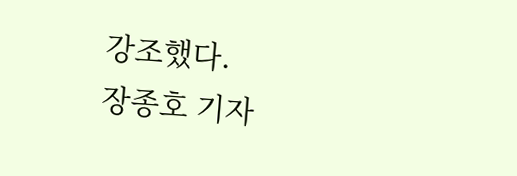강조했다.
장종호 기자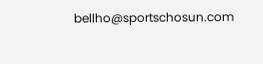bellho@sportschosun.com